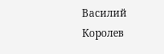Василий Королев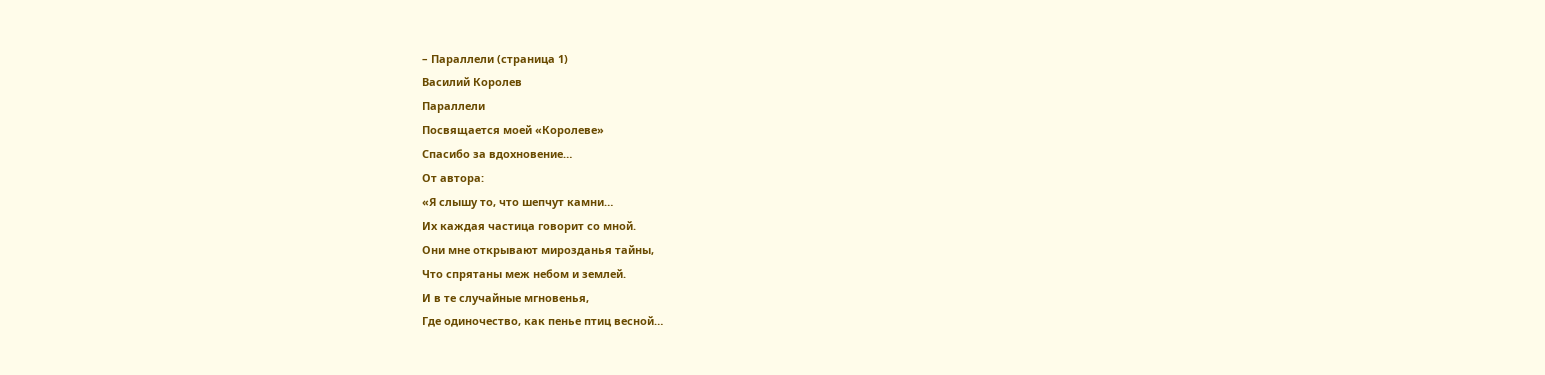– Параллели (страница 1)
Василий Королев
Параллели
Посвящается моей «Королеве»
Спасибо за вдохновение…
От автора:
«Я слышу то, что шепчут камни…
Их каждая частица говорит со мной.
Они мне открывают мирозданья тайны,
Что спрятаны меж небом и землей.
И в те случайные мгновенья,
Где одиночество, как пенье птиц весной…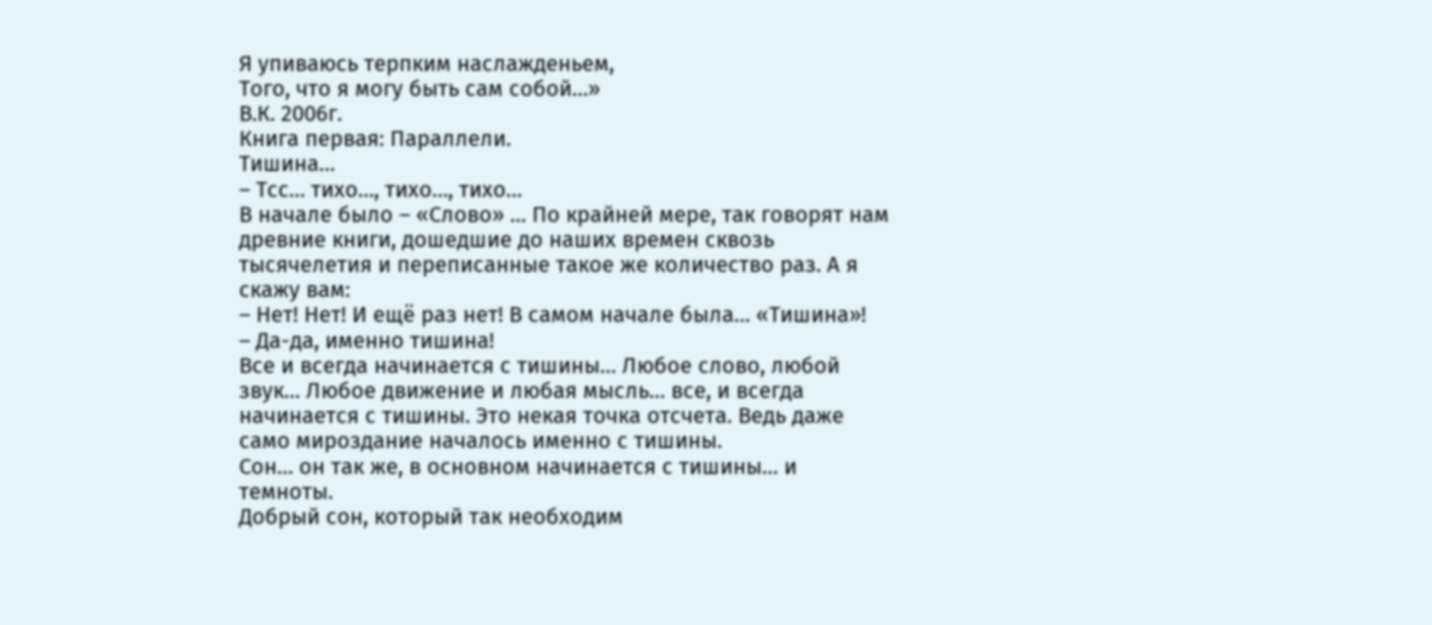Я упиваюсь терпким наслажденьем,
Того, что я могу быть сам собой…»
В.К. 2006г.
Книга первая: Параллели.
Тишина…
– Тсс… тихо…, тихо…, тихо…
В начале было – «Слово» … По крайней мере, так говорят нам древние книги, дошедшие до наших времен сквозь тысячелетия и переписанные такое же количество раз. А я скажу вам:
– Нет! Нет! И ещё раз нет! В самом начале была… «Тишина»!
– Да-да, именно тишина!
Все и всегда начинается с тишины… Любое слово, любой звук… Любое движение и любая мысль… все, и всегда начинается с тишины. Это некая точка отсчета. Ведь даже само мироздание началось именно с тишины.
Сон… он так же, в основном начинается с тишины… и темноты.
Добрый сон, который так необходим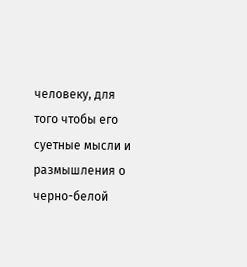человеку, для того чтобы его суетные мысли и размышления о черно-белой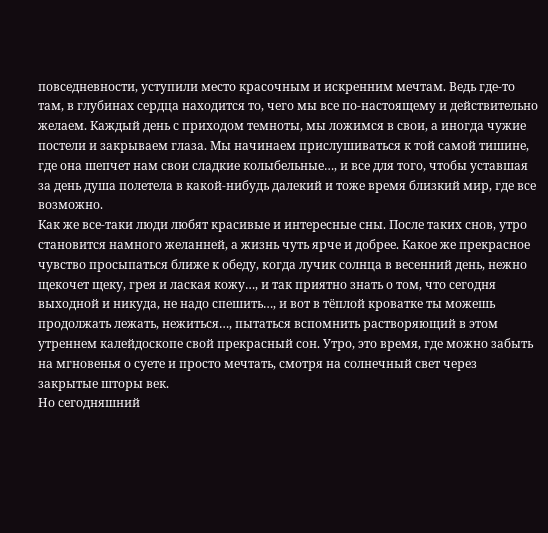повседневности, уступили место красочным и искренним мечтам. Ведь где-то там, в глубинах сердца находится то, чего мы все по-настоящему и действительно желаем. Каждый день с приходом темноты, мы ложимся в свои, а иногда чужие постели и закрываем глаза. Мы начинаем прислушиваться к той самой тишине, где она шепчет нам свои сладкие колыбельные…, и все для того, чтобы уставшая за день душа полетела в какой-нибудь далекий и тоже время близкий мир, где все возможно.
Как же все-таки люди любят красивые и интересные сны. После таких снов, утро становится намного желанней, а жизнь чуть ярче и добрее. Какое же прекрасное чувство просыпаться ближе к обеду, когда лучик солнца в весенний день, нежно щекочет щеку, грея и лаская кожу…, и так приятно знать о том, что сегодня выходной и никуда, не надо спешить…, и вот в тёплой кроватке ты можешь продолжать лежать, нежиться…, пытаться вспомнить растворяющий в этом утреннем калейдоскопе свой прекрасный сон. Утро, это время, где можно забыть на мгновенья о суете и просто мечтать, смотря на солнечный свет через закрытые шторы век.
Но сегодняшний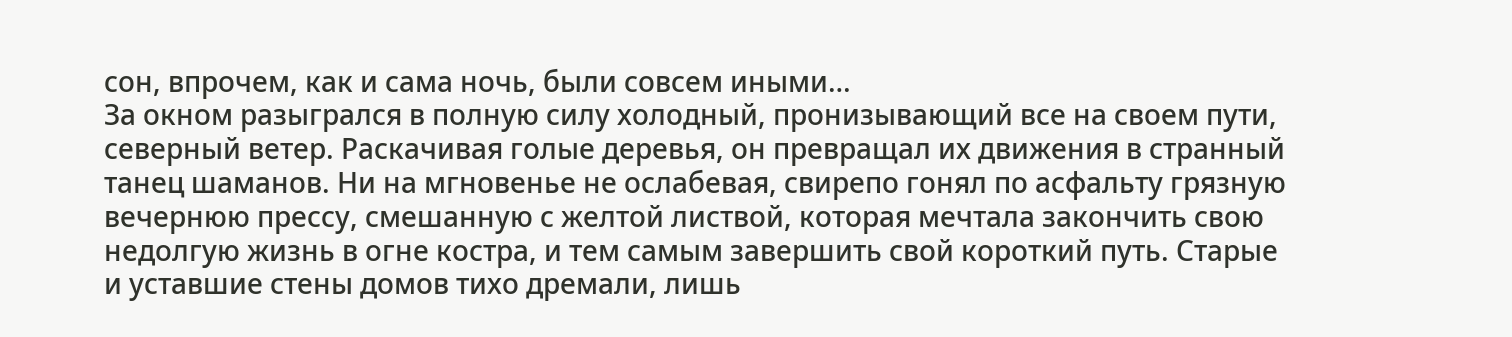сон, впрочем, как и сама ночь, были совсем иными…
За окном разыгрался в полную силу холодный, пронизывающий все на своем пути, северный ветер. Раскачивая голые деревья, он превращал их движения в странный танец шаманов. Ни на мгновенье не ослабевая, свирепо гонял по асфальту грязную вечернюю прессу, смешанную с желтой листвой, которая мечтала закончить свою недолгую жизнь в огне костра, и тем самым завершить свой короткий путь. Старые и уставшие стены домов тихо дремали, лишь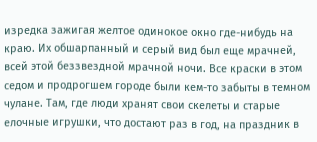изредка зажигая желтое одинокое окно где-нибудь на краю. Их обшарпанный и серый вид был еще мрачней, всей этой беззвездной мрачной ночи. Все краски в этом седом и продрогшем городе были кем-то забыты в темном чулане. Там, где люди хранят свои скелеты и старые елочные игрушки, что достают раз в год, на праздник в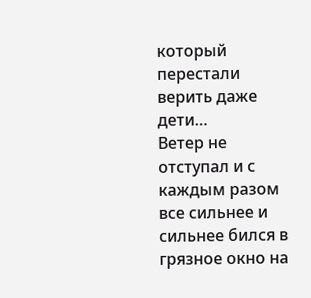который перестали верить даже дети…
Ветер не отступал и с каждым разом все сильнее и сильнее бился в грязное окно на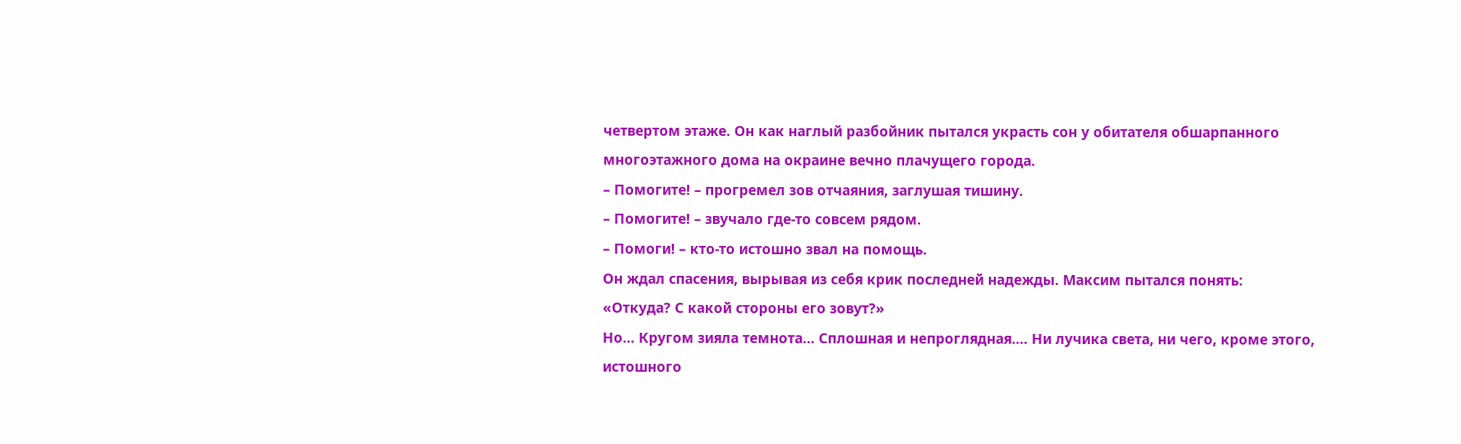четвертом этаже. Он как наглый разбойник пытался украсть сон у обитателя обшарпанного многоэтажного дома на окраине вечно плачущего города.
– Помогите! – прогремел зов отчаяния, заглушая тишину.
– Помогите! – звучало где-то совсем рядом.
– Помоги! – кто-то истошно звал на помощь.
Он ждал спасения, вырывая из себя крик последней надежды. Максим пытался понять:
«Откуда? С какой стороны его зовут?»
Но… Кругом зияла темнота… Сплошная и непроглядная.… Ни лучика света, ни чего, кроме этого, истошного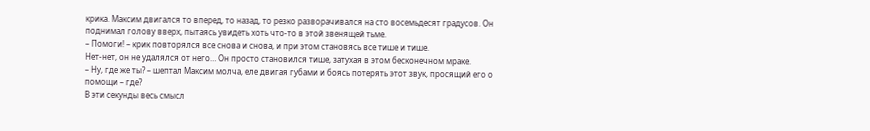крика. Максим двигался то вперед, то назад, то резко разворачивался на сто восемьдесят градусов. Он поднимал голову вверх, пытаясь увидеть хоть что-то в этой звенящей тьме.
– Помоги! – крик повторялся все снова и снова, и при этом становясь все тише и тише.
Нет-нет, он не удалялся от него… Он просто становился тише, затухая в этом бесконечном мраке.
– Ну, где же ты? – шептал Максим молча, еле двигая губами и боясь потерять этот звук, просящий его о помощи – где?
В эти секунды весь смысл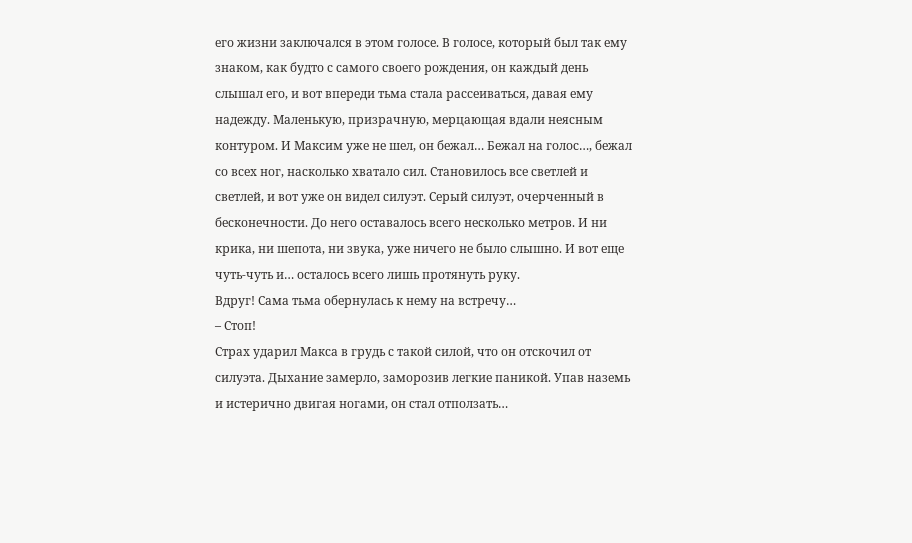его жизни заключался в этом голосе. В голосе, который был так ему знаком, как будто с самого своего рождения, он каждый день слышал его, и вот впереди тьма стала рассеиваться, давая ему надежду. Маленькую, призрачную, мерцающая вдали неясным контуром. И Максим уже не шел, он бежал… Бежал на голос…, бежал со всех ног, насколько хватало сил. Становилось все светлей и светлей, и вот уже он видел силуэт. Серый силуэт, очерченный в бесконечности. До него оставалось всего несколько метров. И ни крика, ни шепота, ни звука, уже ничего не было слышно. И вот еще чуть-чуть и… осталось всего лишь протянуть руку.
Вдруг! Сама тьма обернулась к нему на встречу…
– Стоп!
Страх ударил Макса в грудь с такой силой, что он отскочил от силуэта. Дыхание замерло, заморозив легкие паникой. Упав наземь и истерично двигая ногами, он стал отползать…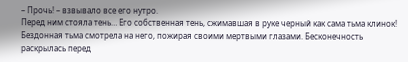– Прочь! – взвывало все его нутро.
Перед ним стояла тень… Его собственная тень, сжимавшая в руке черный как сама тьма клинок! Бездонная тьма смотрела на него, пожирая своими мертвыми глазами. Бесконечность раскрылась перед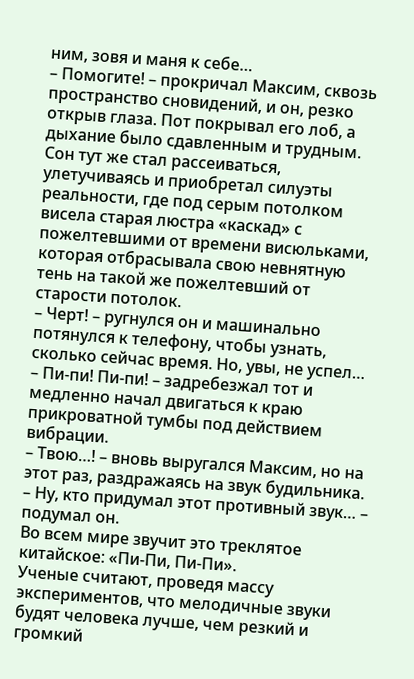ним, зовя и маня к себе…
– Помогите! – прокричал Максим, сквозь пространство сновидений, и он, резко открыв глаза. Пот покрывал его лоб, а дыхание было сдавленным и трудным. Сон тут же стал рассеиваться, улетучиваясь и приобретал силуэты реальности, где под серым потолком висела старая люстра «каскад» с пожелтевшими от времени висюльками, которая отбрасывала свою невнятную тень на такой же пожелтевший от старости потолок.
– Черт! – ругнулся он и машинально потянулся к телефону, чтобы узнать, сколько сейчас время. Но, увы, не успел…
– Пи-пи! Пи-пи! – задребезжал тот и медленно начал двигаться к краю прикроватной тумбы под действием вибрации.
– Твою…! – вновь выругался Максим, но на этот раз, раздражаясь на звук будильника.
– Ну, кто придумал этот противный звук… – подумал он.
Во всем мире звучит это треклятое китайское: «Пи-Пи, Пи-Пи».
Ученые считают, проведя массу экспериментов, что мелодичные звуки будят человека лучше, чем резкий и громкий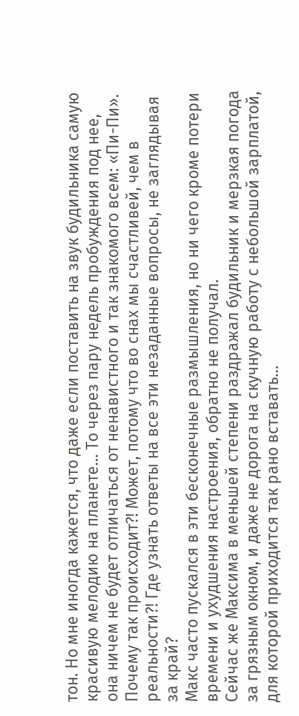тон. Но мне иногда кажется, что даже если поставить на звук будильника самую красивую мелодию на планете… То через пару недель пробуждения под нее, она ничем не будет отличаться от ненавистного и так знакомого всем: «Пи-Пи».
Почему так происходит?! Может, потому что во снах мы счастливей, чем в реальности?! Где узнать ответы на все эти незаданные вопросы, не заглядывая за край?
Макс часто пускался в эти бесконечные размышления, но ни чего кроме потери времени и ухудшения настроения, обратно не получал.
Сейчас же Максима в меньшей степени раздражал будильник и мерзкая погода за грязным окном, и даже не дорога на скучную работу с небольшой зарплатой, для которой приходится так рано вставать…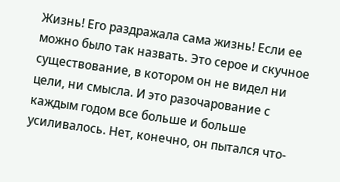Жизнь! Его раздражала сама жизнь! Если ее можно было так назвать. Это серое и скучное существование, в котором он не видел ни цели, ни смысла. И это разочарование с каждым годом все больше и больше усиливалось. Нет, конечно, он пытался что-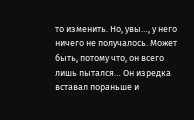то изменить. Но, увы…, у него ничего не получалось. Может быть, потому что, он всего лишь пытался… Он изредка вставал пораньше и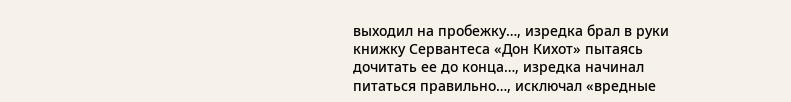выходил на пробежку…, изредка брал в руки книжку Сервантеса «Дон Кихот» пытаясь дочитать ее до конца…, изредка начинал питаться правильно…, исключал «вредные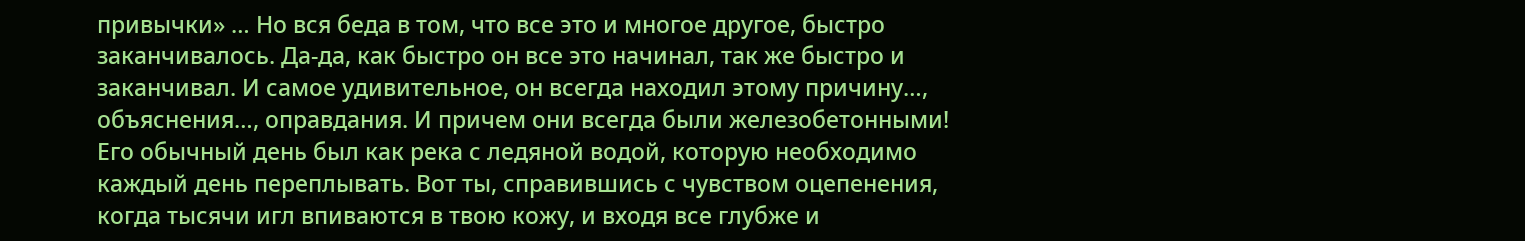привычки» … Но вся беда в том, что все это и многое другое, быстро заканчивалось. Да-да, как быстро он все это начинал, так же быстро и заканчивал. И самое удивительное, он всегда находил этому причину…, объяснения…, оправдания. И причем они всегда были железобетонными!
Его обычный день был как река с ледяной водой, которую необходимо каждый день переплывать. Вот ты, справившись с чувством оцепенения, когда тысячи игл впиваются в твою кожу, и входя все глубже и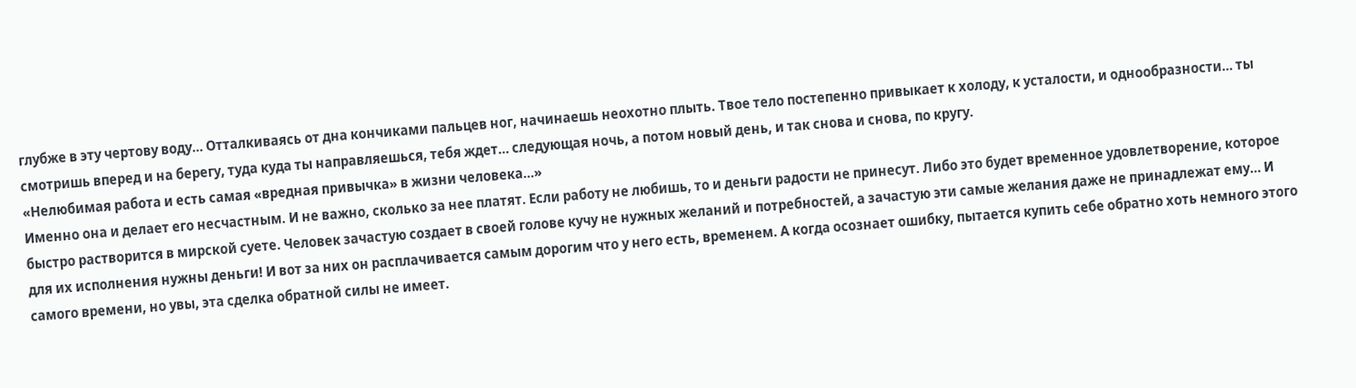глубже в эту чертову воду… Отталкиваясь от дна кончиками пальцев ног, начинаешь неохотно плыть. Твое тело постепенно привыкает к холоду, к усталости, и однообразности… ты смотришь вперед и на берегу, туда куда ты направляешься, тебя ждет… следующая ночь, а потом новый день, и так снова и снова, по кругу.
«Нелюбимая работа и есть самая «вредная привычка» в жизни человека…»
Именно она и делает его несчастным. И не важно, сколько за нее платят. Если работу не любишь, то и деньги радости не принесут. Либо это будет временное удовлетворение, которое быстро растворится в мирской суете. Человек зачастую создает в своей голове кучу не нужных желаний и потребностей, а зачастую эти самые желания даже не принадлежат ему… И для их исполнения нужны деньги! И вот за них он расплачивается самым дорогим что у него есть, временем. А когда осознает ошибку, пытается купить себе обратно хоть немного этого самого времени, но увы, эта сделка обратной силы не имеет.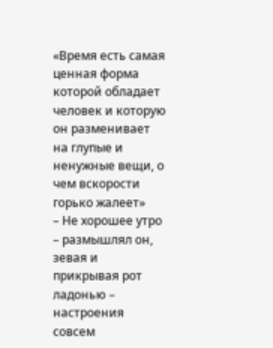«Время есть самая ценная форма которой обладает человек и которую он разменивает на глупые и ненужные вещи, о чем вскорости горько жалеет»
– Не хорошее утро – размышлял он, зевая и прикрывая рот ладонью – настроения совсем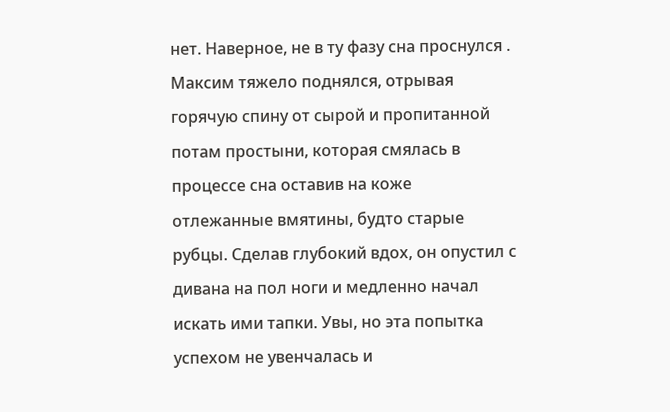нет. Наверное, не в ту фазу сна проснулся .
Максим тяжело поднялся, отрывая горячую спину от сырой и пропитанной потам простыни, которая смялась в процессе сна оставив на коже отлежанные вмятины, будто старые рубцы. Сделав глубокий вдох, он опустил с дивана на пол ноги и медленно начал искать ими тапки. Увы, но эта попытка успехом не увенчалась и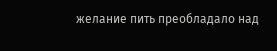желание пить преобладало над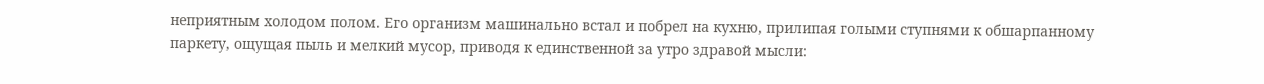неприятным холодом полом. Его организм машинально встал и побрел на кухню, прилипая голыми ступнями к обшарпанному паркету, ощущая пыль и мелкий мусор, приводя к единственной за утро здравой мысли: